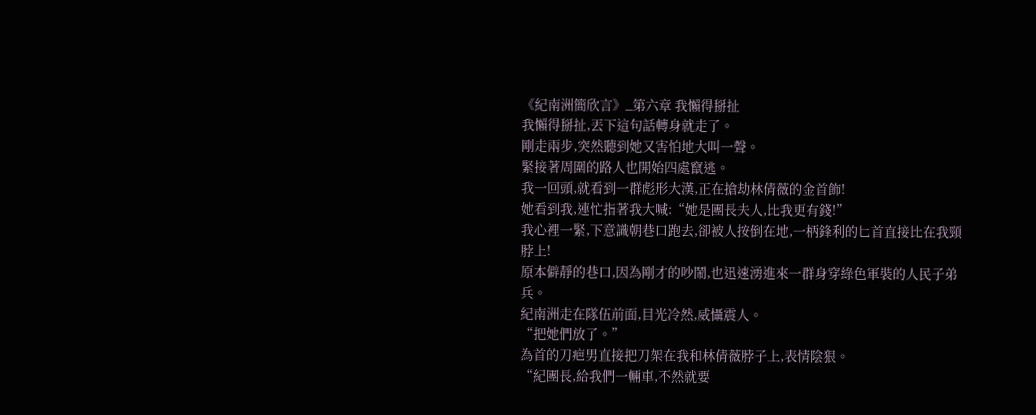《紀南洲簡欣言》_第六章 我懶得掰扯
我懶得掰扯,丟下這句話轉身就走了。
剛走兩步,突然聽到她又害怕地大叫一聲。
緊接著周圍的路人也開始四處竄逃。
我一回頭,就看到一群彪形大漢,正在搶劫林倩薇的金首飾!
她看到我,連忙指著我大喊:“她是團長夫人,比我更有錢!”
我心裡一緊,下意識朝巷口跑去,卻被人按倒在地,一柄鋒利的匕首直接比在我頸脖上!
原本僻靜的巷口,因為剛才的吵鬧,也迅速湧進來一群身穿綠色軍裝的人民子弟兵。
紀南洲走在隊伍前面,目光冷然,威懾震人。
“把她們放了。”
為首的刀疤男直接把刀架在我和林倩薇脖子上,表情陰狠。
“紀團長,給我們一輛車,不然就要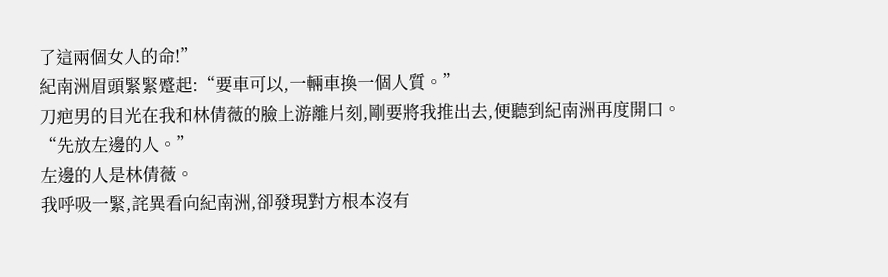了這兩個女人的命!”
紀南洲眉頭緊緊蹙起:“要車可以,一輛車換一個人質。”
刀疤男的目光在我和林倩薇的臉上游離片刻,剛要將我推出去,便聽到紀南洲再度開口。
“先放左邊的人。”
左邊的人是林倩薇。
我呼吸一緊,詫異看向紀南洲,卻發現對方根本沒有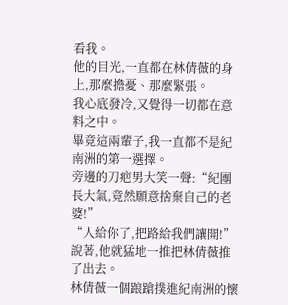看我。
他的目光,一直都在林倩薇的身上,那麼擔憂、那麼緊張。
我心底發冷,又覺得一切都在意料之中。
畢竟這兩輩子,我一直都不是紀南洲的第一選擇。
旁邊的刀疤男大笑一聲:“紀團長大氣,竟然願意捨棄自己的老婆!”
“人給你了,把路給我們讓開!”
說著,他就猛地一推把林倩薇推了出去。
林倩薇一個踉蹌撲進紀南洲的懷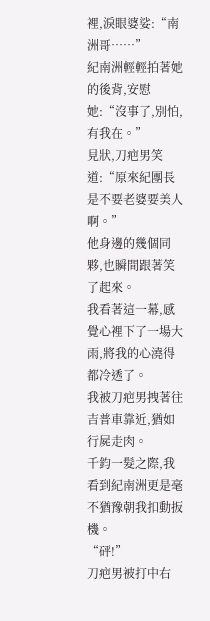裡,淚眼婆娑:“南洲哥……”
紀南洲輕輕拍著她的後背,安慰她:“沒事了,別怕,有我在。”
見狀,刀疤男笑道:“原來紀團長是不要老婆要美人啊。”
他身邊的幾個同夥,也瞬間跟著笑了起來。
我看著這一幕,感覺心裡下了一場大雨,將我的心澆得都冷透了。
我被刀疤男拽著往吉普車靠近,猶如行屍走肉。
千鈞一髮之際,我看到紀南洲更是毫不猶豫朝我扣動扳機。
“砰!”
刀疤男被打中右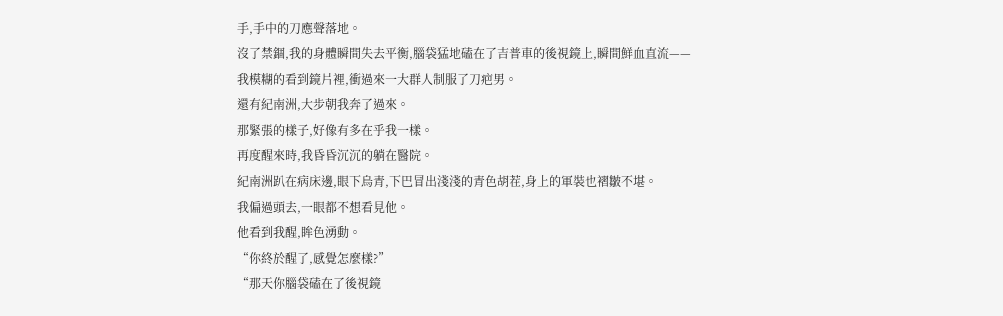手,手中的刀應聲落地。
沒了禁錮,我的身體瞬間失去平衡,腦袋猛地磕在了吉普車的後視鏡上,瞬間鮮血直流——
我模糊的看到鏡片裡,衝過來一大群人制服了刀疤男。
還有紀南洲,大步朝我奔了過來。
那緊張的樣子,好像有多在乎我一樣。
再度醒來時,我昏昏沉沉的躺在醫院。
紀南洲趴在病床邊,眼下烏青,下巴冒出淺淺的青色胡茬,身上的軍裝也褶皺不堪。
我偏過頭去,一眼都不想看見他。
他看到我醒,眸色湧動。
“你終於醒了,感覺怎麼樣?”
“那天你腦袋磕在了後視鏡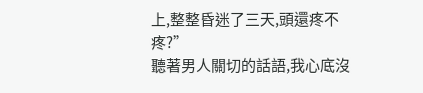上,整整昏迷了三天,頭還疼不疼?”
聽著男人關切的話語,我心底沒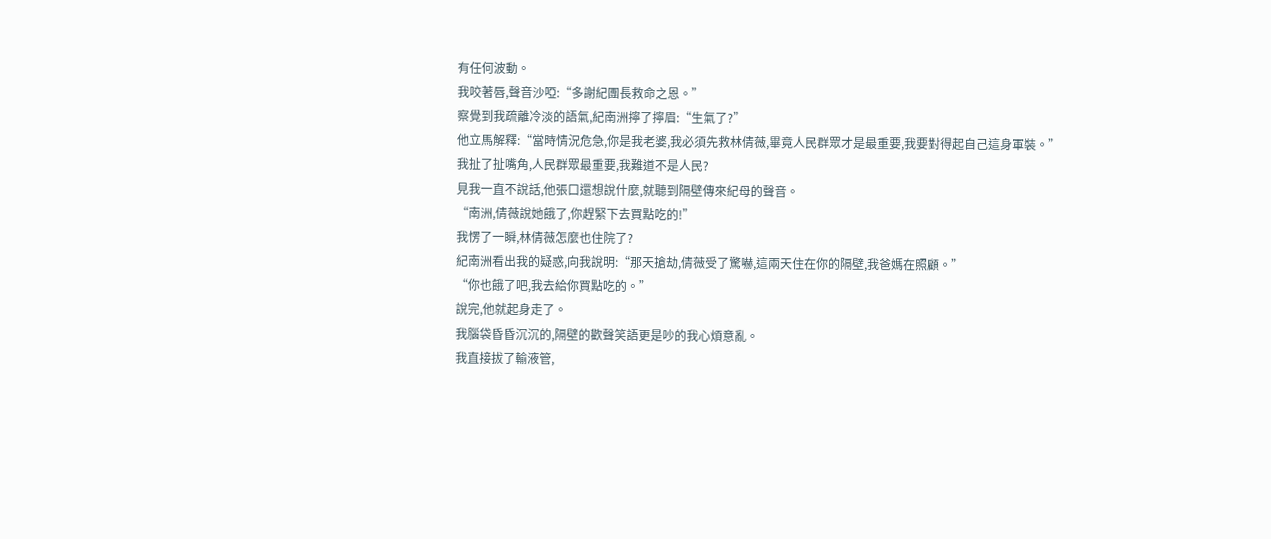有任何波動。
我咬著唇,聲音沙啞:“多謝紀團長救命之恩。”
察覺到我疏離冷淡的語氣,紀南洲擰了擰眉:“生氣了?”
他立馬解釋:“當時情況危急,你是我老婆,我必須先救林倩薇,畢竟人民群眾才是最重要,我要對得起自己這身軍裝。”
我扯了扯嘴角,人民群眾最重要,我難道不是人民?
見我一直不說話,他張口還想說什麼,就聽到隔壁傳來紀母的聲音。
“南洲,倩薇說她餓了,你趕緊下去買點吃的!”
我愣了一瞬,林倩薇怎麼也住院了?
紀南洲看出我的疑惑,向我說明:“那天搶劫,倩薇受了驚嚇,這兩天住在你的隔壁,我爸媽在照顧。”
“你也餓了吧,我去給你買點吃的。”
說完,他就起身走了。
我腦袋昏昏沉沉的,隔壁的歡聲笑語更是吵的我心煩意亂。
我直接拔了輸液管,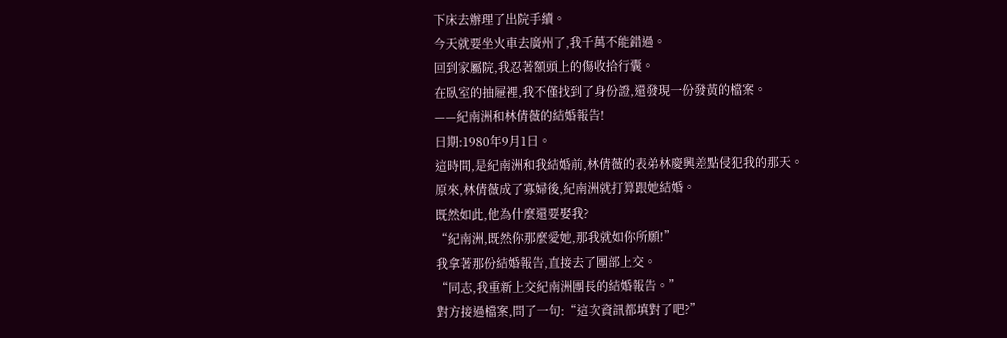下床去辦理了出院手續。
今天就要坐火車去廣州了,我千萬不能錯過。
回到家屬院,我忍著額頭上的傷收拾行囊。
在臥室的抽屜裡,我不僅找到了身份證,還發現一份發黃的檔案。
——紀南洲和林倩薇的結婚報告!
日期:1980年9月1日。
這時間,是紀南洲和我結婚前,林倩薇的表弟林慶興差點侵犯我的那天。
原來,林倩薇成了寡婦後,紀南洲就打算跟她結婚。
既然如此,他為什麼還要娶我?
“紀南洲,既然你那麼愛她,那我就如你所願!”
我拿著那份結婚報告,直接去了團部上交。
“同志,我重新上交紀南洲團長的結婚報告。”
對方接過檔案,問了一句:“這次資訊都填對了吧?”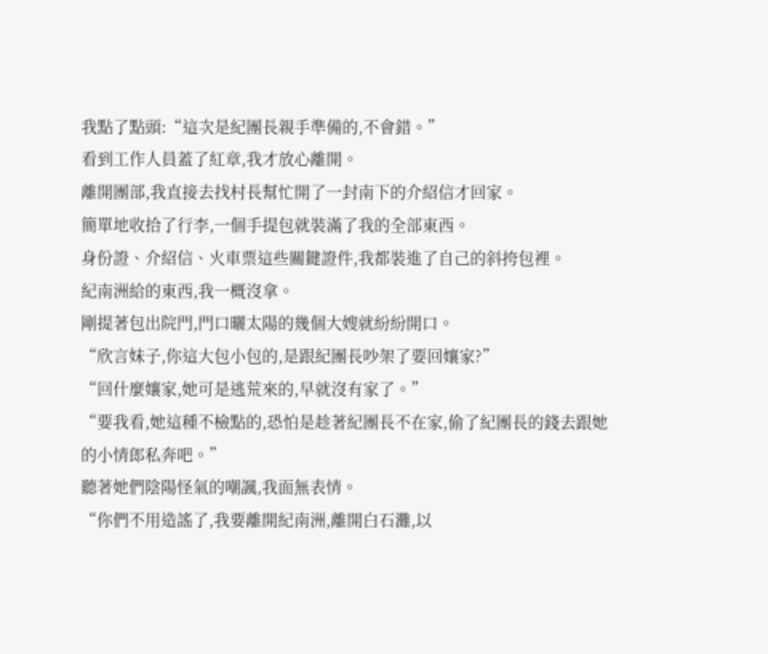我點了點頭:“這次是紀團長親手準備的,不會錯。”
看到工作人員蓋了紅章,我才放心離開。
離開團部,我直接去找村長幫忙開了一封南下的介紹信才回家。
簡單地收拾了行李,一個手提包就裝滿了我的全部東西。
身份證、介紹信、火車票這些關鍵證件,我都裝進了自己的斜挎包裡。
紀南洲給的東西,我一概沒拿。
剛提著包出院門,門口曬太陽的幾個大嫂就紛紛開口。
“欣言妹子,你這大包小包的,是跟紀團長吵架了要回孃家?”
“回什麼孃家,她可是逃荒來的,早就沒有家了。”
“要我看,她這種不檢點的,恐怕是趁著紀團長不在家,偷了紀團長的錢去跟她的小情郎私奔吧。”
聽著她們陰陽怪氣的嘲諷,我面無表情。
“你們不用造謠了,我要離開紀南洲,離開白石灘,以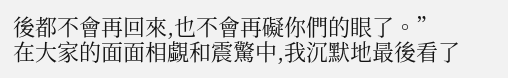後都不會再回來,也不會再礙你們的眼了。”
在大家的面面相覷和震驚中,我沉默地最後看了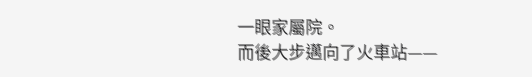一眼家屬院。
而後大步邁向了火車站——